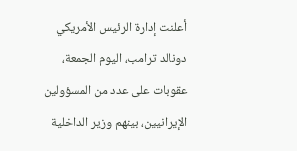أعلنت إدارة الرئيس الأمريكي دونالد ترامب، اليوم الجمعة، عقوبات على عدد من المسؤولين الإيرانيين، بينهم وزير الداخلية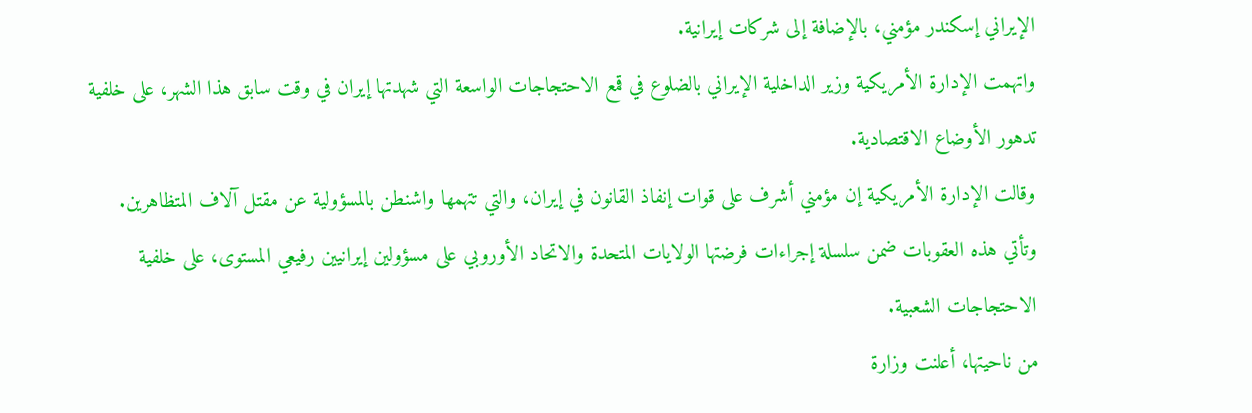الإيراني إسكندر مؤمني، بالإضافة إلى شركات إيرانية.
واتهمت الإدارة الأمريكية وزير الداخلية الإيراني بالضلوع في قمع الاحتجاجات الواسعة التي شهدتها إيران في وقت سابق هذا الشهر، على خلفية تدهور الأوضاع الاقتصادية.
وقالت الإدارة الأمريكية إن مؤمني أشرف على قوات إنفاذ القانون في إيران، والتي تتهمها واشنطن بالمسؤولية عن مقتل آلاف المتظاهرين.
وتأتي هذه العقوبات ضمن سلسلة إجراءات فرضتها الولايات المتحدة والاتحاد الأوروبي على مسؤولين إيرانيين رفيعي المستوى، على خلفية الاحتجاجات الشعبية.
من ناحيتها، أعلنت وزارة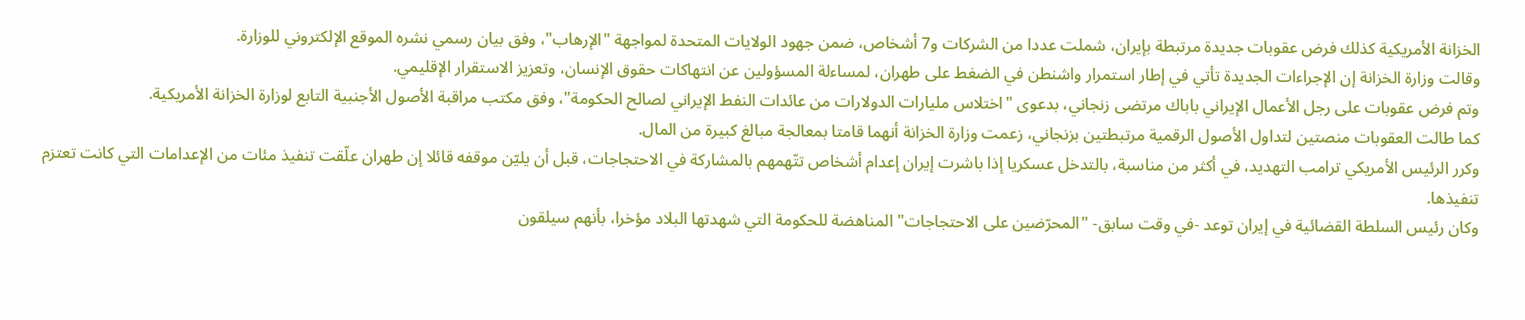الخزانة الأمريكية كذلك فرض عقوبات جديدة مرتبطة بإيران، شملت عددا من الشركات و7 أشخاص، ضمن جهود الولايات المتحدة لمواجهة "الإرهاب"، وفق بيان رسمي نشره الموقع الإلكتروني للوزارة.
وقالت وزارة الخزانة إن الإجراءات الجديدة تأتي في إطار استمرار واشنطن في الضغط على طهران، لمساءلة المسؤولين عن انتهاكات حقوق الإنسان، وتعزيز الاستقرار الإقليمي.
وتم فرض عقوبات على رجل الأعمال الإيراني باباك مرتضى زنجاني، بدعوى "اختلاس مليارات الدولارات من عائدات النفط الإيراني لصالح الحكومة"، وفق مكتب مراقبة الأصول الأجنبية التابع لوزارة الخزانة الأمريكية.
كما طالت العقوبات منصتين لتداول الأصول الرقمية مرتبطتين بزنجاني، زعمت وزارة الخزانة أنهما قامتا بمعالجة مبالغ كبيرة من المال.
وكرر الرئيس الأمريكي ترامب التهديد، في أكثر من مناسبة، بالتدخل عسكريا إذا باشرت إيران إعدام أشخاص تتّهمهم بالمشاركة في الاحتجاجات، قبل أن يليّن موقفه قائلا إن طهران علّقت تنفيذ مئات من الإعدامات التي كانت تعتزم تنفيذها.
وكان رئيس السلطة القضائية في إيران توعد -في وقت سابق- "المحرّضين على الاحتجاجات" المناهضة للحكومة التي شهدتها البلاد مؤخرا، بأنهم سيلقون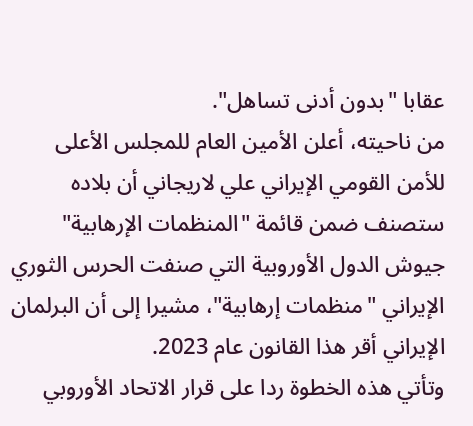عقابا "بدون أدنى تساهل".
من ناحيته، أعلن الأمين العام للمجلس الأعلى للأمن القومي الإيراني علي لاريجاني أن بلاده ستصنف ضمن قائمة "المنظمات الإرهابية" جيوش الدول الأوروبية التي صنفت الحرس الثوري الإيراني "منظمات إرهابية"، مشيرا إلى أن البرلمان الإيراني أقر هذا القانون عام 2023.
وتأتي هذه الخطوة ردا على قرار الاتحاد الأوروبي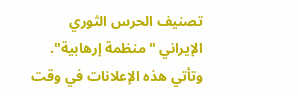تصنيف الحرس الثوري الإيراني "منظمة إرهابية".
وتأتي هذه الإعلانات في وقت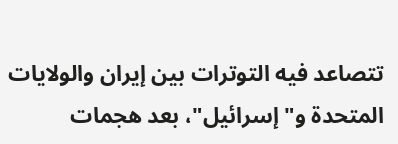تتصاعد فيه التوترات بين إيران والولايات المتحدة و"إسرائيل"، بعد هجمات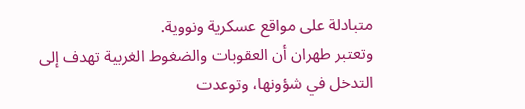متبادلة على مواقع عسكرية ونووية.
وتعتبر طهران أن العقوبات والضغوط الغربية تهدف إلى التدخل في شؤونها، وتوعدت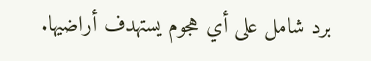برد شامل على أي هجوم يستهدف أراضيها.